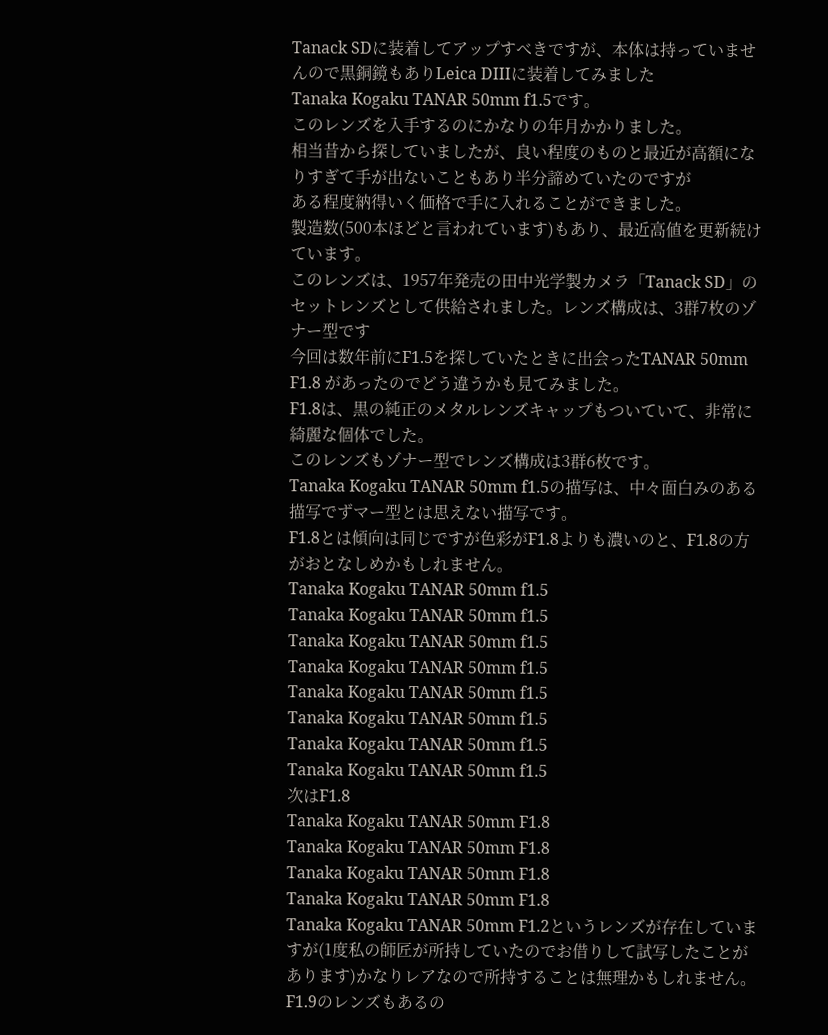Tanack SDに装着してアップすべきですが、本体は持っていませんので黒銅鏡もありLeica DIIIに装着してみました
Tanaka Kogaku TANAR 50mm f1.5です。
このレンズを入手するのにかなりの年月かかりました。
相当昔から探していましたが、良い程度のものと最近が高額になりすぎて手が出ないこともあり半分諦めていたのですが
ある程度納得いく価格で手に入れることができました。
製造数(500本ほどと言われています)もあり、最近高値を更新続けています。
このレンズは、1957年発売の田中光学製カメラ「Tanack SD」のセットレンズとして供給されました。レンズ構成は、3群7枚のゾナー型です
今回は数年前にF1.5を探していたときに出会ったTANAR 50mm F1.8 があったのでどう違うかも見てみました。
F1.8は、黒の純正のメタルレンズキャップもついていて、非常に綺麗な個体でした。
このレンズもゾナー型でレンズ構成は3群6枚です。
Tanaka Kogaku TANAR 50mm f1.5の描写は、中々面白みのある描写でずマー型とは思えない描写です。
F1.8とは傾向は同じですが色彩がF1.8よりも濃いのと、F1.8の方がおとなしめかもしれません。
Tanaka Kogaku TANAR 50mm f1.5
Tanaka Kogaku TANAR 50mm f1.5
Tanaka Kogaku TANAR 50mm f1.5
Tanaka Kogaku TANAR 50mm f1.5
Tanaka Kogaku TANAR 50mm f1.5
Tanaka Kogaku TANAR 50mm f1.5
Tanaka Kogaku TANAR 50mm f1.5
Tanaka Kogaku TANAR 50mm f1.5
次はF1.8
Tanaka Kogaku TANAR 50mm F1.8
Tanaka Kogaku TANAR 50mm F1.8
Tanaka Kogaku TANAR 50mm F1.8
Tanaka Kogaku TANAR 50mm F1.8
Tanaka Kogaku TANAR 50mm F1.2というレンズが存在していますが(1度私の師匠が所持していたのでお借りして試写したことがあります)かなりレアなので所持することは無理かもしれません。
F1.9のレンズもあるの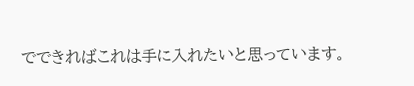でできればこれは手に入れたいと思っています。